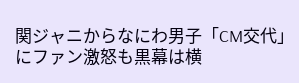関ジャニからなにわ男子「CM交代」にファン激怒も黒幕は横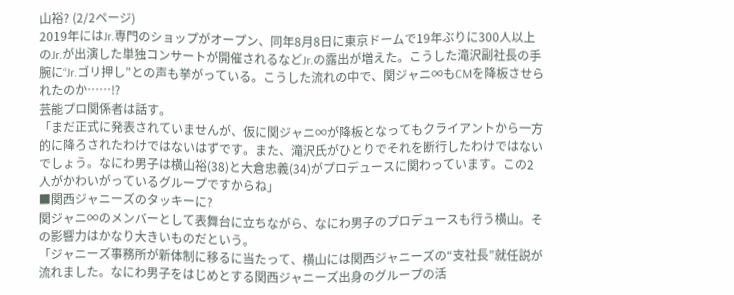山裕? (2/2ページ)
2019年にはJr.専門のショップがオープン、同年8月8日に東京ドームで19年ぶりに300人以上のJr.が出演した単独コンサートが開催されるなどJr.の露出が増えた。こうした滝沢副社長の手腕に“Jr.ゴリ押し”との声も挙がっている。こうした流れの中で、関ジャニ∞もCMを降板させられたのか……⁉
芸能プロ関係者は話す。
「まだ正式に発表されていませんが、仮に関ジャニ∞が降板となってもクライアントから一方的に降ろされたわけではないはずです。また、滝沢氏がひとりでそれを断行したわけではないでしょう。なにわ男子は横山裕(38)と大倉忠義(34)がプロデュースに関わっています。この2人がかわいがっているグループですからね」
■関西ジャニーズのタッキーに?
関ジャニ∞のメンバーとして表舞台に立ちながら、なにわ男子のプロデュースも行う横山。その影響力はかなり大きいものだという。
「ジャニーズ事務所が新体制に移るに当たって、横山には関西ジャニーズの“支社長”就任説が流れました。なにわ男子をはじめとする関西ジャニーズ出身のグループの活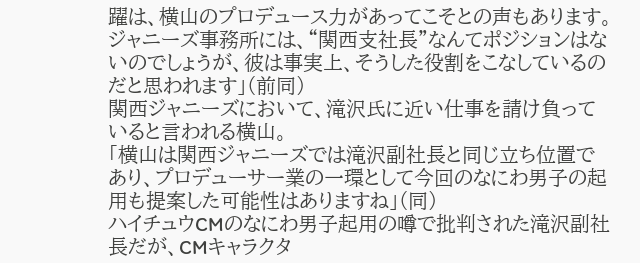躍は、横山のプロデュース力があってこそとの声もあります。ジャニーズ事務所には、“関西支社長”なんてポジションはないのでしょうが、彼は事実上、そうした役割をこなしているのだと思われます」(前同)
関西ジャニーズにおいて、滝沢氏に近い仕事を請け負っていると言われる横山。
「横山は関西ジャニーズでは滝沢副社長と同じ立ち位置であり、プロデューサー業の一環として今回のなにわ男子の起用も提案した可能性はありますね」(同)
ハイチュウCMのなにわ男子起用の噂で批判された滝沢副社長だが、CMキャラクタ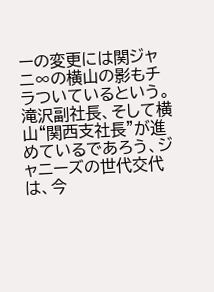ーの変更には関ジャニ∞の横山の影もチラついているという。滝沢副社長、そして横山“関西支社長”が進めているであろう、ジャニーズの世代交代は、今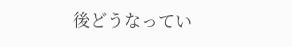後どうなってい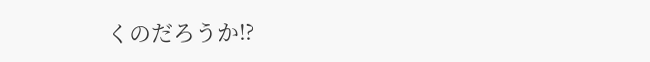くのだろうか⁉